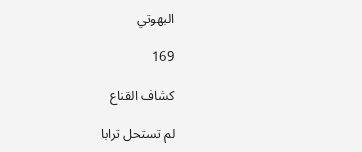البهوتي

169

كشاف القناع

لم تستحل ترابا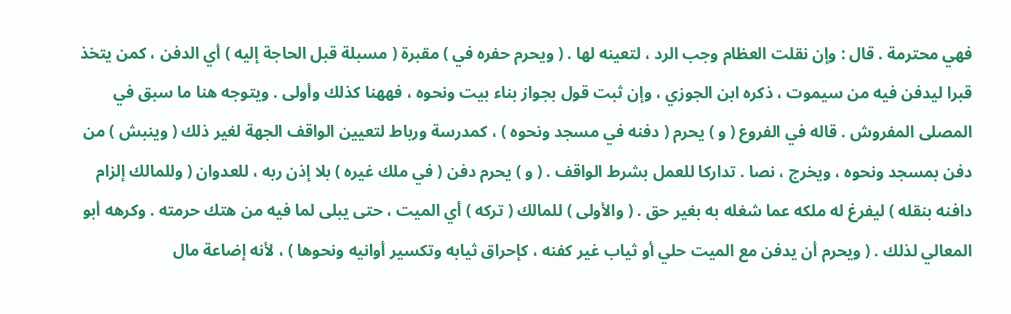فهي محترمة . قال : وإن نقلت العظام وجب الرد ، لتعينه لها . ( ويحرم حفره في ) مقبرة ( مسبلة قبل الحاجة إليه ) أي الدفن ، كمن يتخذ قبرا ليدفن فيه من سيموت ، ذكره ابن الجوزي ، وإن ثبت قول بجواز بناء بيت ونحوه ، فههنا كذلك وأولى . ويتوجه هنا ما سبق في المصلى المفروش . قاله في الفروع ( و ) يحرم ( دفنه في مسجد ونحوه ) ، كمدرسة ورباط لتعيين الواقف الجهة لغير ذلك ( وينبش ) من دفن بمسجد ونحوه ، ويخرج ، نصا . تداركا للعمل بشرط الواقف . ( و ) يحرم دفن ( في ملك غيره ) بلا إذن ربه ، للعدوان ( وللمالك إلزام دافنه بنقله ) ليفرغ له ملكه عما شغله به بغير حق . ( والأولى ) للمالك ( تركه ) أي الميت ، حتى يبلى لما فيه من هتك حرمته . وكرهه أبو المعالي لذلك . ( ويحرم أن يدفن مع الميت حلي أو ثياب غير كفنه ، كإحراق ثيابه وتكسير أوانيه ونحوها ) ، لأنه إضاعة مال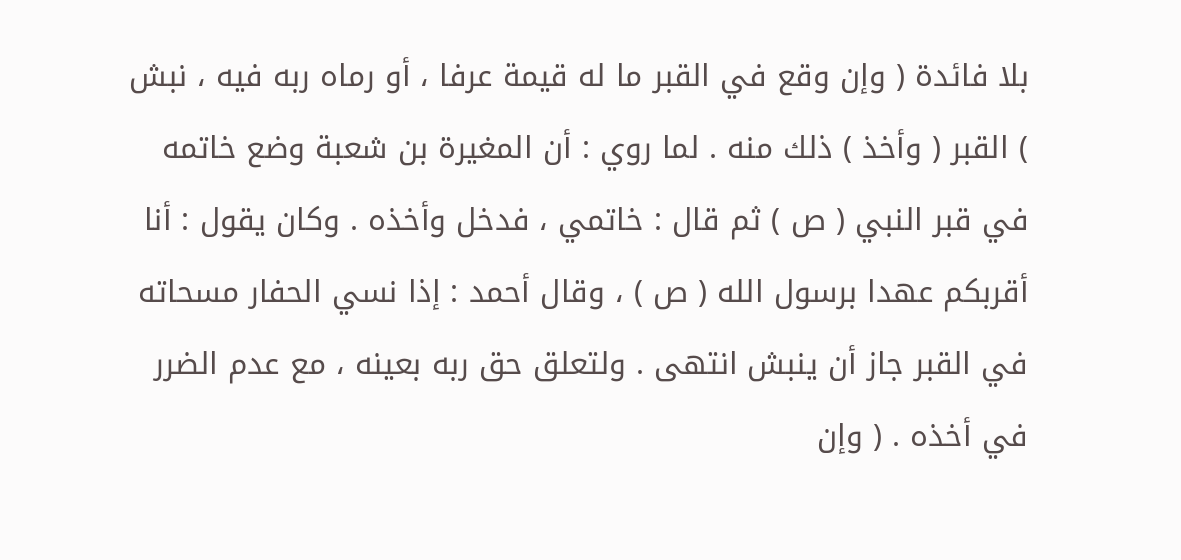بلا فائدة ( وإن وقع في القبر ما له قيمة عرفا ، أو رماه ربه فيه ، نبش ) القبر ( وأخذ ) ذلك منه . لما روي : أن المغيرة بن شعبة وضع خاتمه في قبر النبي ( ص ) ثم قال : خاتمي ، فدخل وأخذه . وكان يقول : أنا أقربكم عهدا برسول الله ( ص ) ، وقال أحمد : إذا نسي الحفار مسحاته في القبر جاز أن ينبش انتهى . ولتعلق حق ربه بعينه ، مع عدم الضرر في أخذه . ( وإن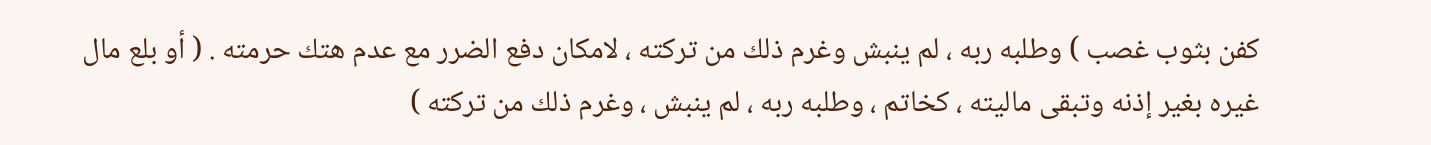كفن بثوب غصب ) وطلبه ربه ، لم ينبش وغرم ذلك من تركته ، لامكان دفع الضرر مع عدم هتك حرمته . ( أو بلع مال غيره بغير إذنه وتبقى ماليته ، كخاتم ، وطلبه ربه ، لم ينبش ، وغرم ذلك من تركته )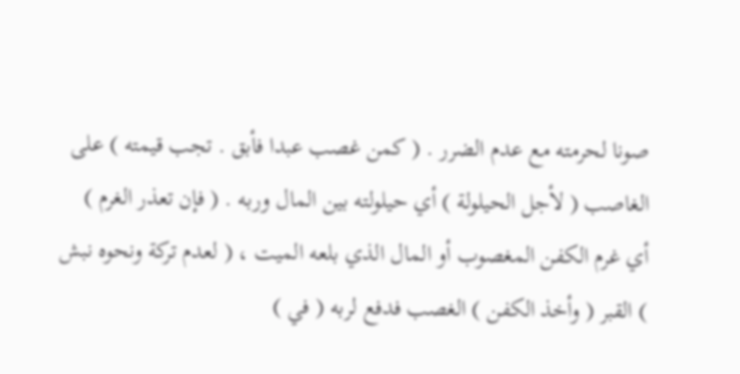صونا لحرمته مع عدم الضرر . ( كمن غصب عبدا فأبق . تجب قيمته ) على الغاصب ( لأجل الحيلولة ) أي حيلولته بين المال وربه . ( فإن تعذر الغرم ) أي غرم الكفن المغصوب أو المال الذي بلعه الميت ، ( لعدم تركة ونحوه نبش ) القبر ( وأخذ الكفن ) الغصب فدفع لربه ( في )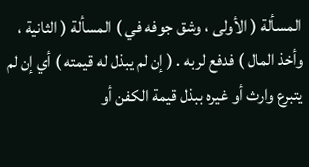المسألة ( الأولى ، وشق جوفه في ) المسألة ( الثانية ، وأخذ المال ) فدفع لربه . ( إن لم يبذل له قيمته ) أي إن لم يتبرع وارث أو غيره ببذل قيمة الكفن أو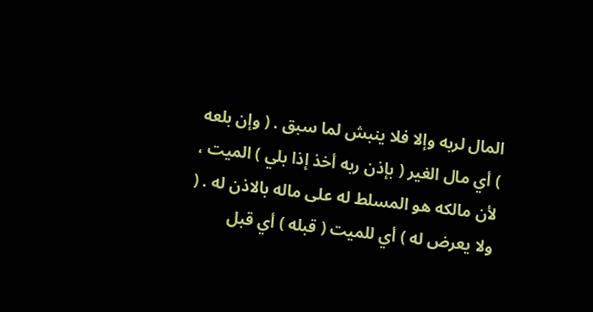المال لربه وإلا فلا ينبش لما سبق . ( وإن بلعه ) أي مال الغير ( بإذن ربه أخذ إذا بلي ) الميت ، لأن مالكه هو المسلط له على ماله بالاذن له . ( ولا يعرض له ) أي للميت ( قبله ) أي قبل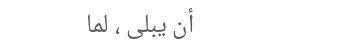أن يبلى ، لما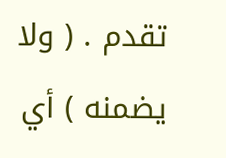تقدم . ( ولا يضمنه ) أي